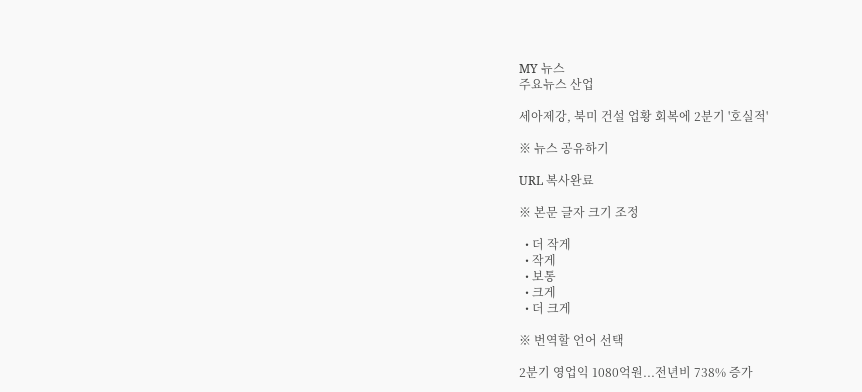MY 뉴스
주요뉴스 산업

세아제강, 북미 건설 업황 회복에 2분기 '호실적'

※ 뉴스 공유하기

URL 복사완료

※ 본문 글자 크기 조정

  • 더 작게
  • 작게
  • 보통
  • 크게
  • 더 크게

※ 번역할 언어 선택

2분기 영업익 1080억원...전년비 738% 증가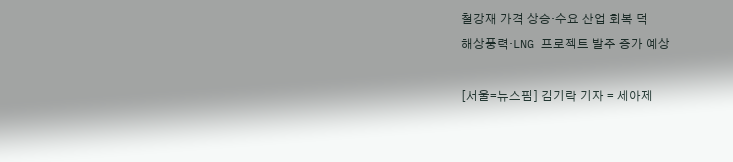철강재 가격 상승·수요 산업 회복 덕
해상풍력·LNG 프로젝트 발주 증가 예상

[서울=뉴스핌] 김기락 기자 = 세아제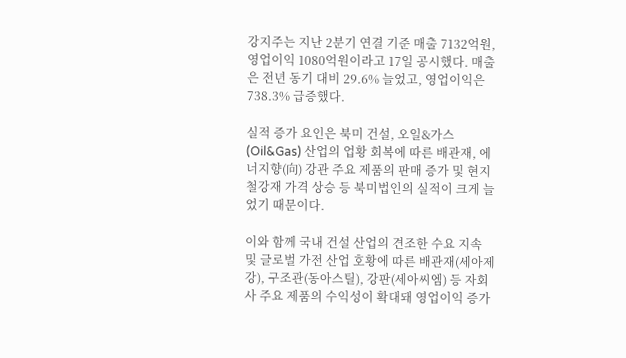강지주는 지난 2분기 연결 기준 매출 7132억원, 영업이익 1080억원이라고 17일 공시했다. 매출은 전년 동기 대비 29.6% 늘었고, 영업이익은 738.3% 급증했다.

실적 증가 요인은 북미 건설, 오일&가스(Oil&Gas) 산업의 업황 회복에 따른 배관재, 에너지향(向) 강관 주요 제품의 판매 증가 및 현지 철강재 가격 상승 등 북미법인의 실적이 크게 늘었기 때문이다.

이와 함께 국내 건설 산업의 견조한 수요 지속 및 글로벌 가전 산업 호황에 따른 배관재(세아제강), 구조관(동아스틸), 강판(세아씨엠) 등 자회사 주요 제품의 수익성이 확대돼 영업이익 증가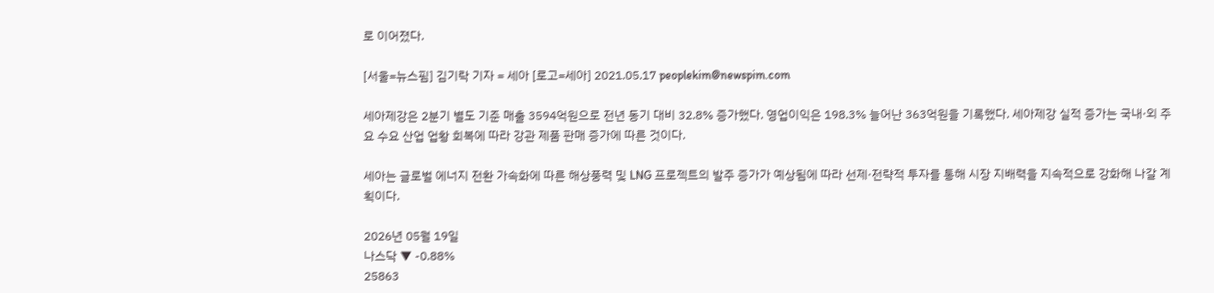로 이어졌다.

[서울=뉴스핌] 김기락 기자 = 세아 [로고=세아] 2021.05.17 peoplekim@newspim.com

세아제강은 2분기 별도 기준 매출 3594억원으로 전년 동기 대비 32.8% 증가했다. 영업이익은 198.3% 늘어난 363억원을 기록했다. 세아제강 실적 증가는 국내·외 주요 수요 산업 업황 회복에 따라 강관 제품 판매 증가에 따른 것이다.

세아는 글로벌 에너지 전환 가속화에 따른 해상풍력 및 LNG 프로젝트의 발주 증가가 예상됨에 따라 선제·전략적 투자를 통해 시장 지배력을 지속적으로 강화해 나갈 계획이다.

2026년 05월 19일
나스닥 ▼ -0.88%
25863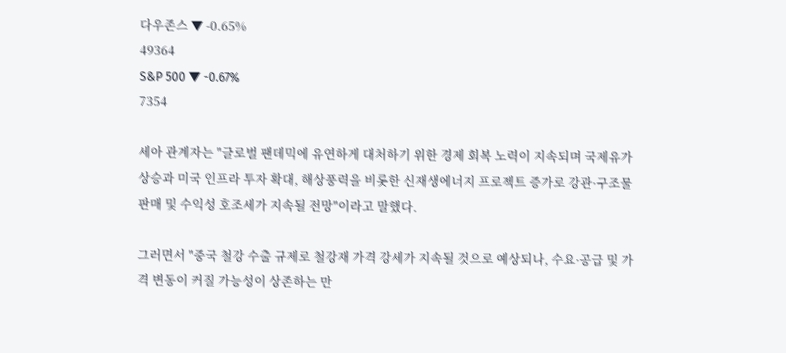다우존스 ▼ -0.65%
49364
S&P 500 ▼ -0.67%
7354

세아 관계자는 "글로벌 팬데믹에 유연하게 대처하기 위한 경제 회복 노력이 지속되며 국제유가 상승과 미국 인프라 투자 확대, 해상풍력을 비롯한 신재생에너지 프로젝트 증가로 강관·구조물 판매 및 수익성 호조세가 지속될 전망"이라고 말했다.

그러면서 "중국 철강 수출 규제로 철강재 가격 강세가 지속될 것으로 예상되나, 수요·공급 및 가격 변동이 커질 가능성이 상존하는 만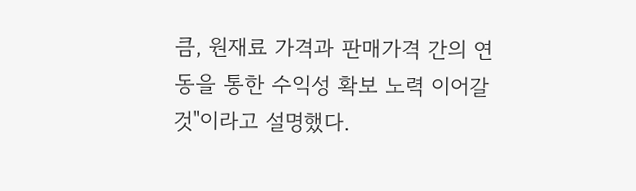큼, 원재료 가격과 판매가격 간의 연동을 통한 수익성 확보 노력 이어갈 것"이라고 설명했다.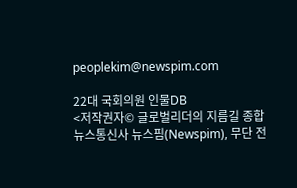peoplekim@newspim.com

22대 국회의원 인물DB
<저작권자© 글로벌리더의 지름길 종합뉴스통신사 뉴스핌(Newspim), 무단 전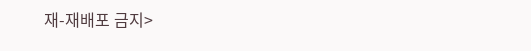재-재배포 금지>